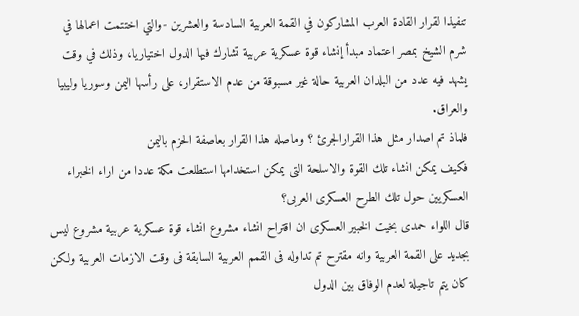تنفيذا لقرار القادة العرب المشاركون في القمة العربية السادسة والعشرين -والتي اختتمت اعمالها في شرم الشيخ بمصر اعتماد مبدأ إنشاء قوة عسكرية عربية تشارك فيها الدول اختياريا، وذلك في وقت يشهد فيه عدد من البلدان العربية حالة غير مسبوقة من عدم الاستقرار، على رأسها اليمن وسوريا وليبيا والعراق.
فلماذ تم اصدار مثل هذا القرارالجرئ ؟ وماصله هذا القرار بعاصفة الحزم باليمن
فكيف يمكن انشاء تلك القوة والاسلحة التى يمكن استخدامها استطلعت مكة عددا من اراء الخبراء العسكريين حول تلك الطرح العسكرى العربى؟
قال اللواء حمدى بخيت الخبير العسكرى ان اقتراح انشاء مشروع انشاء قوة عسكرية عربية مشروع ليس بجديد على القمة العربية وانه مقترح تم تداوله فى القمم العربية السابقة فى وقت الازمات العربية ولكن كان يتم تاجيلة لعدم الوفاق بين الدول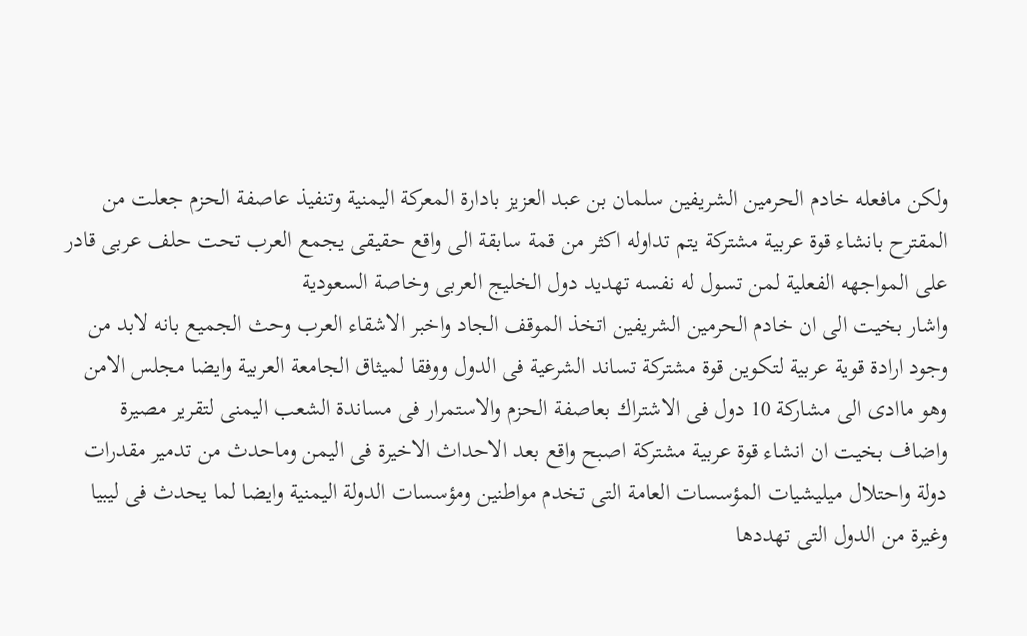ولكن مافعله خادم الحرمين الشريفين سلمان بن عبد العزيز بادارة المعركة اليمنية وتنفيذ عاصفة الحزم جعلت من المقترح بانشاء قوة عربية مشتركة يتم تداوله اكثر من قمة سابقة الى واقع حقيقى يجمع العرب تحت حلف عربى قادر على المواجهه الفعلية لمن تسول له نفسه تهديد دول الخليج العربى وخاصة السعودية
واشار بخيت الى ان خادم الحرمين الشريفين اتخذ الموقف الجاد واخبر الاشقاء العرب وحث الجميع بانه لابد من وجود ارادة قوية عربية لتكوين قوة مشتركة تساند الشرعية فى الدول ووفقا لميثاق الجامعة العربية وايضا مجلس الامن وهو ماادى الى مشاركة 10 دول فى الاشتراك بعاصفة الحزم والاستمرار فى مساندة الشعب اليمنى لتقرير مصيرة
واضاف بخيت ان انشاء قوة عربية مشتركة اصبح واقع بعد الاحداث الاخيرة فى اليمن وماحدث من تدمير مقدرات دولة واحتلال ميليشيات المؤسسات العامة التى تخدم مواطنين ومؤسسات الدولة اليمنية وايضا لما يحدث فى ليبيا وغيرة من الدول التى تهددها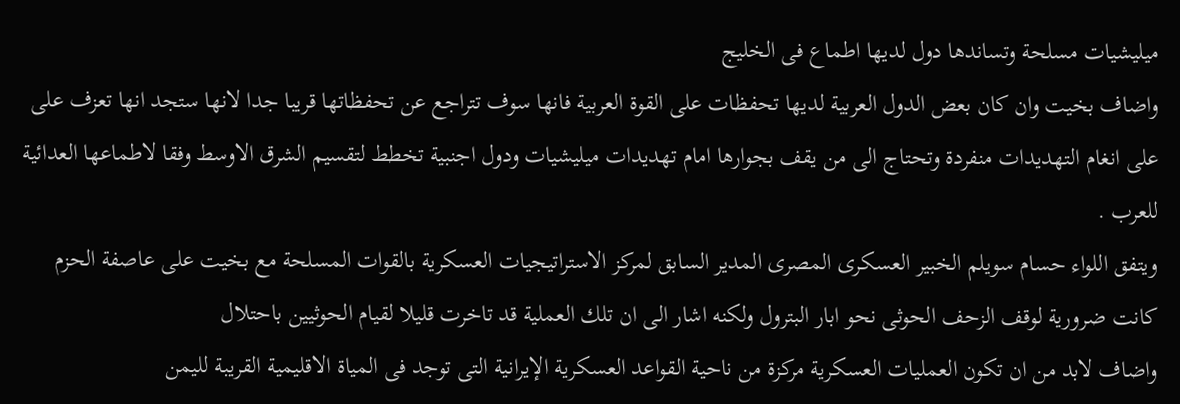ميليشيات مسلحة وتساندها دول لديها اطماع فى الخليج
واضاف بخيت وان كان بعض الدول العربية لديها تحفظات على القوة العربية فانها سوف تتراجع عن تحفظاتها قريبا جدا لانها ستجد انها تعزف على على انغام التهديدات منفردة وتحتاج الى من يقف بجوارها امام تهديدات ميليشيات ودول اجنبية تخطط لتقسيم الشرق الاوسط وفقا لاطماعها العدائية للعرب .
ويتفق اللواء حسام سويلم الخبير العسكرى المصرى المدير السابق لمركز الاستراتيجيات العسكرية بالقوات المسلحة مع بخيت على عاصفة الحزم كانت ضرورية لوقف الزحف الحوثى نحو ابار البترول ولكنه اشار الى ان تلك العملية قد تاخرت قليلا لقيام الحوثيين باحتلال
واضاف لابد من ان تكون العمليات العسكرية مركزة من ناحية القواعد العسكرية الإيرانية التى توجد فى المياة الاقليمية القريبة لليمن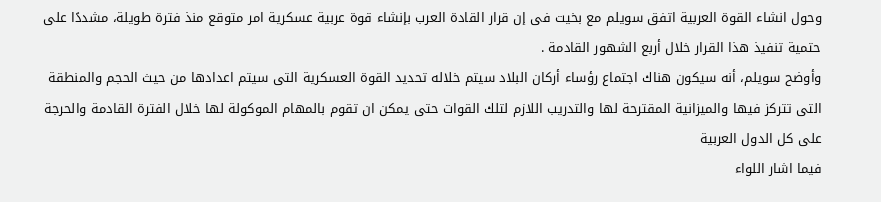وحول انشاء القوة العربية اتفق سويلم مع بخيت فى إن قرار القادة العرب بإنشاء قوة عربية عسكرية امر متوقع منذ فترة طويلة، مشددًا على حتمية تنفيذ هذا القرار خلال أربع الشهور القادمة .
وأوضح سويلم، أنه سيكون هناك اجتماع رؤساء أركان البلاد سيتم خلاله تحديد القوة العسكرية التى سيتم اعدادها من حيث الحجم والمنطقة التى تتركز فيها والميزانية المقترحة لها والتدريب اللازم لتلك القوات حتى يمكن ان تقوم بالمهام الموكولة لها خلال الفترة القادمة والحرجة على كل الدول العربية
فيما اشار اللواء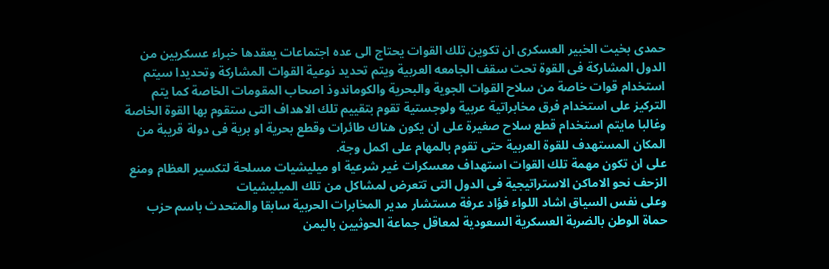حمدى بخيت الخبير العسكرى ان تكوين تلك القوات يحتاج الى عده اجتماعات يعقدها خبراء عسكريين من الدول المشاركة فى القوة تحت سقف الجامعه العربية ويتم تحديد نوعية القوات المشاركة وتحديدا سيتم استخدام قوات خاصة من سلاح القوات الجوية والبحرية والكوماندوذ اصحاب المقومات الخاصة كما يتم التركيز على استخدام فرق مخابراتية عربية ولوجستية تقوم بتقييم تلك الاهداف التى ستقوم بها القوة الخاصة وغالبا مايتم استخدام قطع سلاح صغيرة على ان يكون هناك طائرات وقطع بحرية او برية فى دولة قريبة من المكان المستهدف للقوة العربية حتى تقوم بالمهام على اكمل وجة.
على ان تكون مهمة تلك القوات استهداف معسكرات غير شرعية او ميليشيات مسلحة لتكسير العظام ومنع الزحف نحو الاماكن الاستراتيجية فى الدول التى تتعرض لمشاكل من تلك الميليشيات
وعلى نفس السياق اشاد اللواء فؤاد عرفة مستشار مدير المخابرات الحربية سابقا والمتحدث باسم حزب حماة الوطن بالضربة العسكرية السعودية لمعاقل جماعة الحوثيين باليمن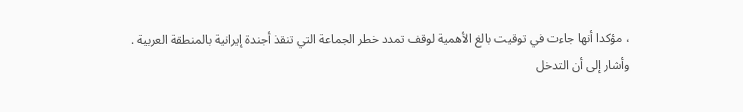، مؤكدا أنها جاءت في توقيت بالغ الأهمية لوقف تمدد خطر الجماعة التي تنقذ أجندة إيرانية بالمنطقة العربية .
وأشار إلى أن التدخل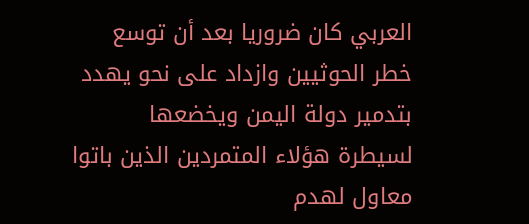العربي كان ضروريا بعد أن توسع خطر الحوثيين وازداد على نحو يهدد بتدمير دولة اليمن ويخضعها لسيطرة هؤلاء المتمردين الذين باتوا معاول لهدم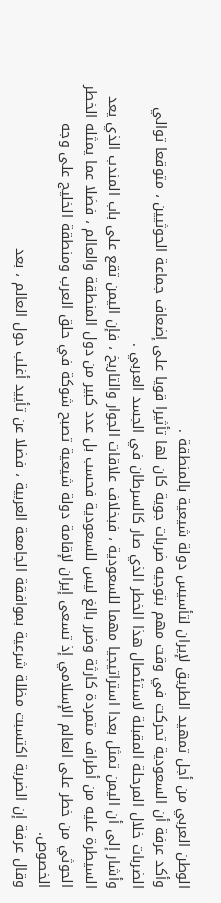الوطن العربي من أجل تمهيد الطريق لإيران لتأسيس دولة شيعية بالمنطقة .
وأكد عرفة أن السعودية تحركت في وقت مهم بتوجيه ضربات جوية كان لها تأثيرا قويا على إضعاف جماعة الحوثيين ، متوقعا توالي الضربات خلال المرحلة المقبلة لاستئصال هذا الخطر الذي صار كالسرطان في الجسد العربي .
وأشار إلى أن اليمن تمثل بعدا استراتيجيا مهما للسعودية ، فبخلاف علاقات الجوار والتاريخ ، فإن اليمن تقع على باب المندب الذي يعد السيطرة عليه من أطراف متمردة كارثة وضرر بالغ ليس للسعودية فحسب بل عدد كبير من دول المنطقة والعالم ، فضلا عما يمثله الخطر الحوثي من خطر على العالم الإسلامي إذ تسعى إيران لإقامة دولة شيعية تصبح شوكة في حلق العرب ومنطقة الخليج على وجه الخصوص.
وقال عرفة إن الضربة اكتسبت مظلة شرعية بموافقة الجامعة العربية ، فضلا عن تأييد أغلب دول العالم ، بعد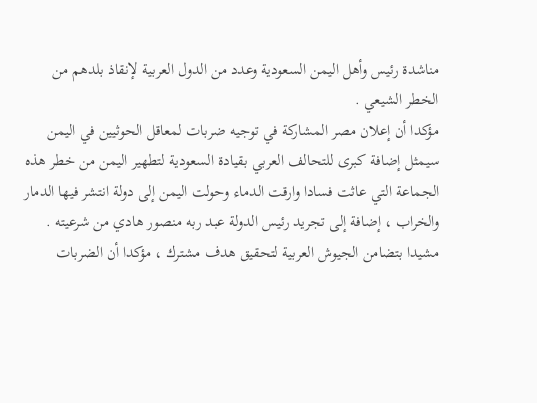مناشدة رئيس وأهل اليمن السعودية وعدد من الدول العربية لإنقاذ بلدهم من الخطر الشيعي .
مؤكدا أن إعلان مصر المشاركة في توجيه ضربات لمعاقل الحوثيين في اليمن سيمثل إضافة كبرى للتحالف العربي بقيادة السعودية لتطهير اليمن من خطر هذه الجماعة التي عاثت فسادا وارقت الدماء وحولت اليمن إلى دولة انتشر فيها الدمار والخراب ، إضافة إلى تجريد رئيس الدولة عبد ربه منصور هادي من شرعيته .
مشيدا بتضامن الجيوش العربية لتحقيق هدف مشترك ، مؤكدا أن الضربات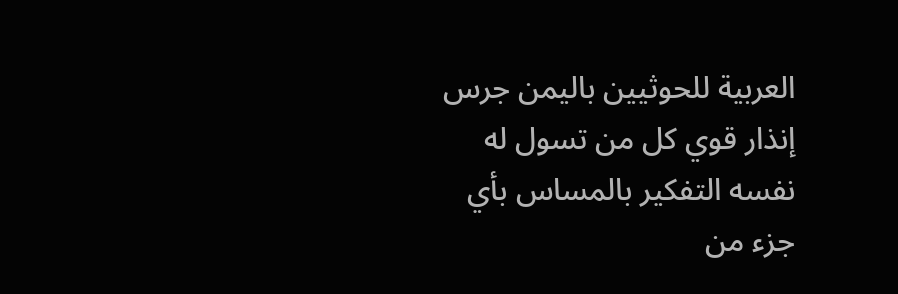العربية للحوثيين باليمن جرس إنذار قوي كل من تسول له نفسه التفكير بالمساس بأي جزء من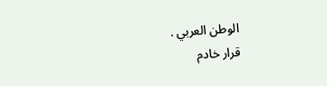الوطن العربي .
قرار خادم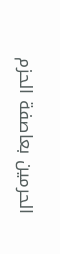الحرمين بعاصفة الحزم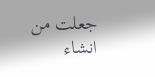جعلت من انشاء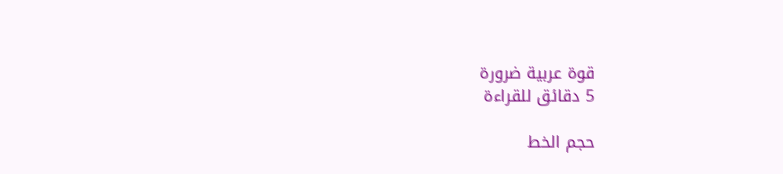قوة عربية ضرورة
5 دقائق للقراءة

حجم الخط